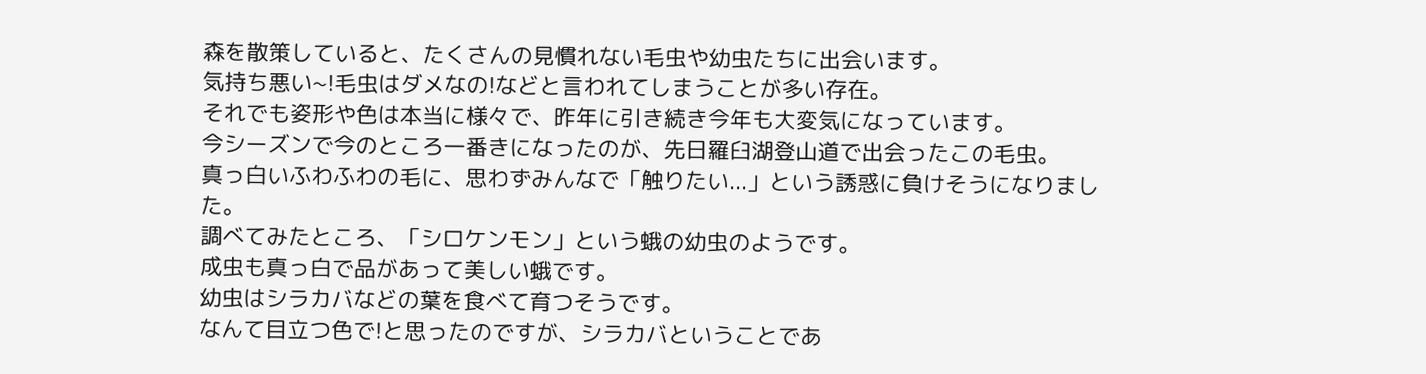森を散策していると、たくさんの見慣れない毛虫や幼虫たちに出会います。
気持ち悪い~!毛虫はダメなの!などと言われてしまうことが多い存在。
それでも姿形や色は本当に様々で、昨年に引き続き今年も大変気になっています。
今シーズンで今のところ一番きになったのが、先日羅臼湖登山道で出会ったこの毛虫。
真っ白いふわふわの毛に、思わずみんなで「触りたい...」という誘惑に負けそうになりました。
調べてみたところ、「シロケンモン」という蛾の幼虫のようです。
成虫も真っ白で品があって美しい蛾です。
幼虫はシラカバなどの葉を食べて育つそうです。
なんて目立つ色で!と思ったのですが、シラカバということであ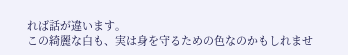れば話が違います。
この綺麗な白も、実は身を守るための色なのかもしれませ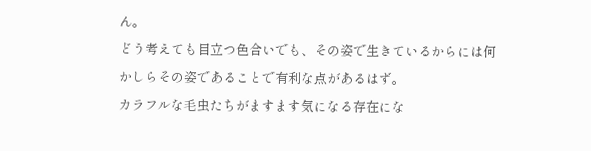ん。
どう考えても目立つ色合いでも、その姿で生きているからには何かしらその姿であることで有利な点があるはず。
カラフルな毛虫たちがますます気になる存在にな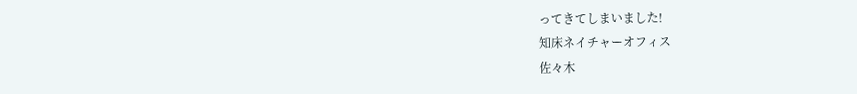ってきてしまいました!
知床ネイチャーオフィス
佐々木